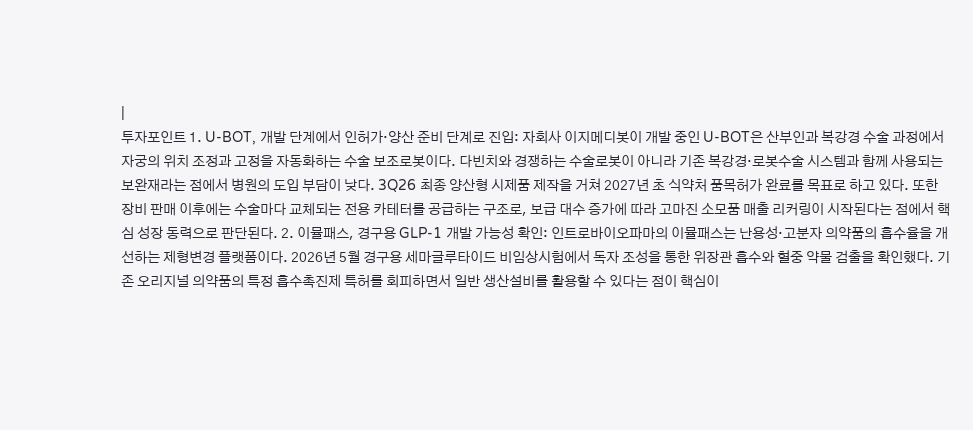|
투자포인트 1. U-BOT, 개발 단계에서 인허가·양산 준비 단계로 진입: 자회사 이지메디봇이 개발 중인 U-BOT은 산부인과 복강경 수술 과정에서 자궁의 위치 조정과 고정을 자동화하는 수술 보조로봇이다. 다빈치와 경쟁하는 수술로봇이 아니라 기존 복강경·로봇수술 시스템과 함께 사용되는 보완재라는 점에서 병원의 도입 부담이 낮다. 3Q26 최종 양산형 시제품 제작을 거쳐 2027년 초 식약처 품목허가 완료를 목표로 하고 있다. 또한 장비 판매 이후에는 수술마다 교체되는 전용 카테터를 공급하는 구조로, 보급 대수 증가에 따라 고마진 소모품 매출 리커링이 시작된다는 점에서 핵심 성장 동력으로 판단된다. 2. 이뮬패스, 경구용 GLP-1 개발 가능성 확인: 인트로바이오파마의 이뮬패스는 난용성·고분자 의약품의 흡수율을 개선하는 제형변경 플랫폼이다. 2026년 5월 경구용 세마글루타이드 비임상시험에서 독자 조성을 통한 위장관 흡수와 혈중 약물 검출을 확인했다. 기존 오리지널 의약품의 특정 흡수촉진제 특허를 회피하면서 일반 생산설비를 활용할 수 있다는 점이 핵심이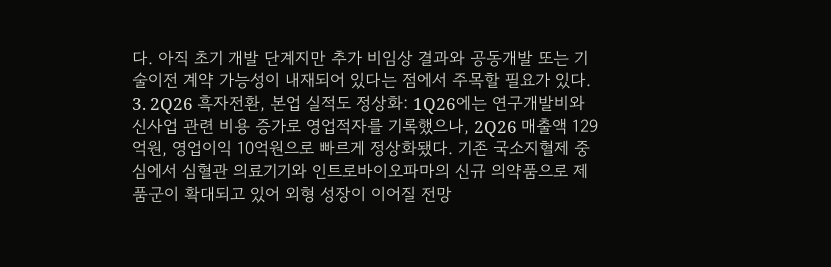다. 아직 초기 개발 단계지만 추가 비임상 결과와 공동개발 또는 기술이전 계약 가능성이 내재되어 있다는 점에서 주목할 필요가 있다. 3. 2Q26 흑자전환, 본업 실적도 정상화: 1Q26에는 연구개발비와 신사업 관련 비용 증가로 영업적자를 기록했으나, 2Q26 매출액 129억원, 영업이익 10억원으로 빠르게 정상화됐다. 기존 국소지혈제 중심에서 심혈관 의료기기와 인트로바이오파마의 신규 의약품으로 제품군이 확대되고 있어 외형 성장이 이어질 전망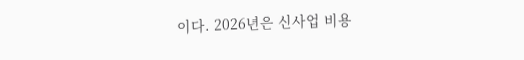이다. 2026년은 신사업 비용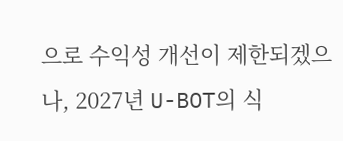으로 수익성 개선이 제한되겠으나, 2027년 U-BOT의 식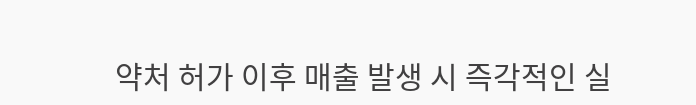약처 허가 이후 매출 발생 시 즉각적인 실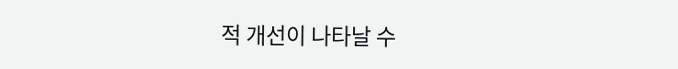적 개선이 나타날 수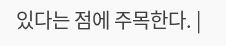있다는 점에 주목한다. |